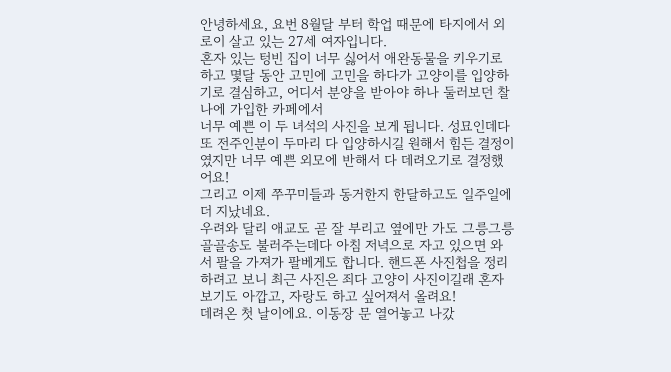안녕하세요, 요번 8월달 부터 학업 때문에 타지에서 외로이 살고 있는 27세 여자입니다.
혼자 있는 텅빈 집이 너무 싫어서 애완동물을 키우기로 하고 몇달 동안 고민에 고민을 하다가 고양이를 입양하기로 결심하고, 어디서 분양을 받아야 하나 둘러보던 찰나에 가입한 카페에서
너무 예쁜 이 두 녀석의 사진을 보게 됩니다. 성묘인데다 또 전주인분이 두마리 다 입양하시길 원해서 힘든 결정이였지만 너무 예쁜 외모에 반해서 다 데려오기로 결정했어요!
그리고 이제 쭈꾸미들과 동거한지 한달하고도 일주일에 더 지났네요.
우려와 달리 애교도 곧 잘 부리고 옆에만 가도 그릉그릉 골골송도 불러주는데다 아침 저녁으로 자고 있으면 와서 팔을 가져가 팔베게도 합니다. 핸드폰 사진첩을 정리하려고 보니 최근 사진은 죄다 고양이 사진이길래 혼자 보기도 아깝고, 자랑도 하고 싶어져서 올려요!
데려온 첫 날이에요. 이동장 문 열어놓고 나갔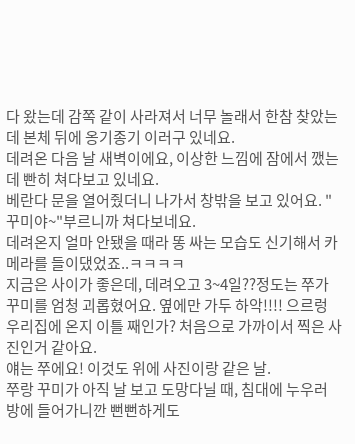다 왔는데 감쪽 같이 사라져서 너무 놀래서 한참 찾았는데 본체 뒤에 옹기종기 이러구 있네요.
데려온 다음 날 새벽이에요, 이상한 느낌에 잠에서 깼는데 빤히 쳐다보고 있네요.
베란다 문을 열어줬더니 나가서 창밖을 보고 있어요. "꾸미야~"부르니까 쳐다보네요.
데려온지 얼마 안됐을 때라 똥 싸는 모습도 신기해서 카메라를 들이댔었죠..ㅋㅋㅋㅋ
지금은 사이가 좋은데, 데려오고 3~4일??정도는 쭈가 꾸미를 엄청 괴롭혔어요. 옆에만 가두 하악!!!! 으르렁
우리집에 온지 이틀 째인가? 처음으로 가까이서 찍은 사진인거 같아요.
얘는 쭈에요! 이것도 위에 사진이랑 같은 날.
쭈랑 꾸미가 아직 날 보고 도망다닐 때, 침대에 누우러 방에 들어가니깐 뻔뻔하게도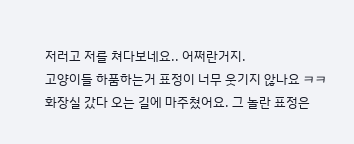저러고 저를 쳐다보네요.. 어쩌란거지.
고양이들 하품하는거 표정이 너무 웃기지 않나요 ㅋㅋ
화장실 갔다 오는 길에 마주쳤어요. 그 놀란 표정은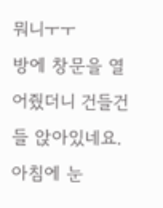뭐니ㅜㅜ
방에 창문을 열어줬더니 건들건들 앉아있네요.
아침에 눈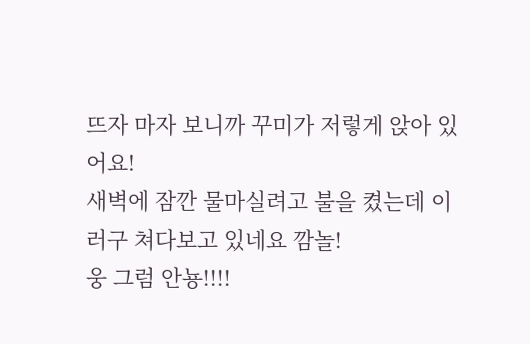뜨자 마자 보니까 꾸미가 저렇게 앉아 있어요!
새벽에 잠깐 물마실려고 불을 켰는데 이러구 쳐다보고 있네요 깜놀!
웅 그럼 안뇽!!!!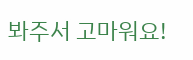봐주서 고마워요!